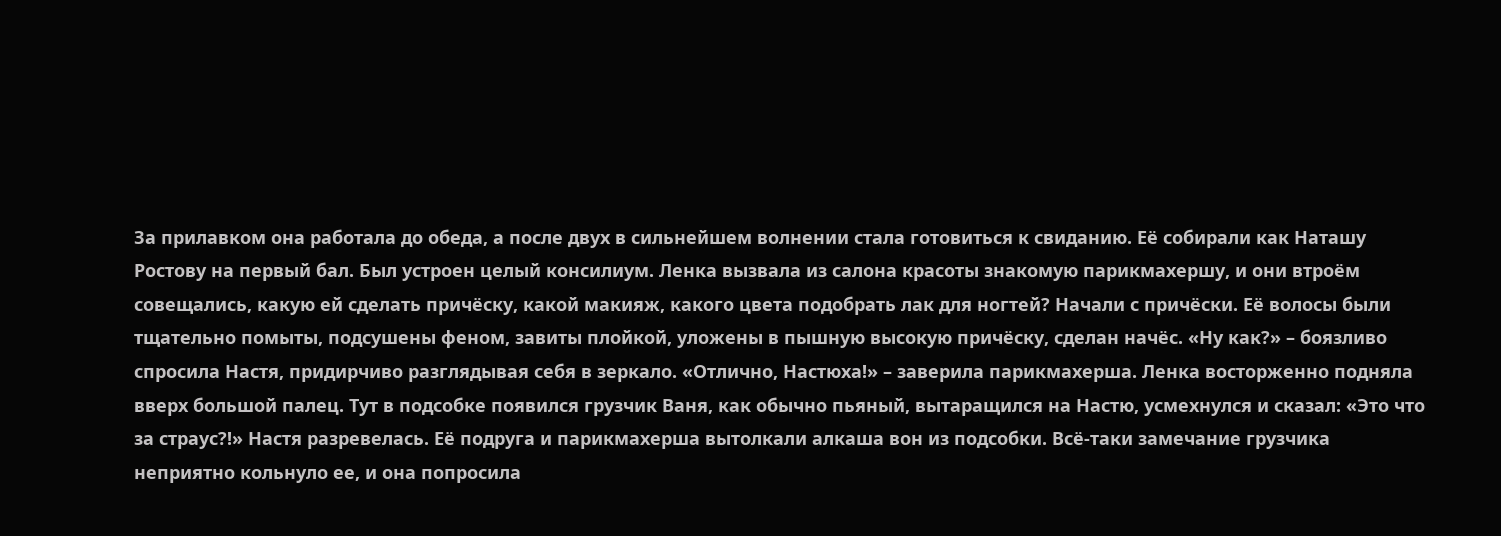За прилавком она работала до обеда, а после двух в сильнейшем волнении стала готовиться к свиданию. Её собирали как Наташу Ростову на первый бал. Был устроен целый консилиум. Ленка вызвала из салона красоты знакомую парикмахершу, и они втроём совещались, какую ей сделать причёску, какой макияж, какого цвета подобрать лак для ногтей? Начали с причёски. Её волосы были тщательно помыты, подсушены феном, завиты плойкой, уложены в пышную высокую причёску, сделан начёс. «Ну как?» – боязливо спросила Настя, придирчиво разглядывая себя в зеркало. «Отлично, Настюха!» – заверила парикмахерша. Ленка восторженно подняла вверх большой палец. Тут в подсобке появился грузчик Ваня, как обычно пьяный, вытаращился на Настю, усмехнулся и сказал: «Это что за страус?!» Настя разревелась. Её подруга и парикмахерша вытолкали алкаша вон из подсобки. Всё-таки замечание грузчика неприятно кольнуло ее, и она попросила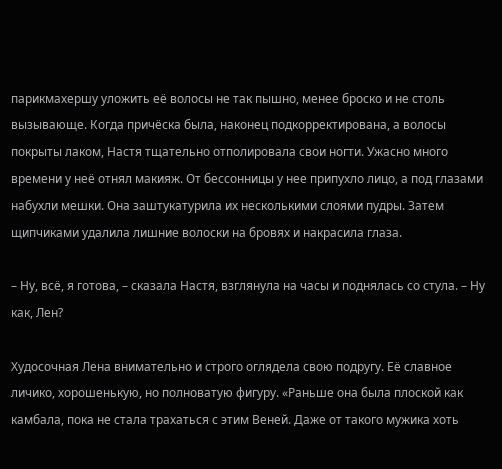парикмахершу уложить её волосы не так пышно, менее броско и не столь вызывающе. Когда причёска была, наконец подкорректирована, а волосы покрыты лаком, Настя тщательно отполировала свои ногти. Ужасно много времени у неё отнял макияж. От бессонницы у нее припухло лицо, а под глазами набухли мешки. Она заштукатурила их несколькими слоями пудры. Затем щипчиками удалила лишние волоски на бровях и накрасила глаза.

– Ну, всё, я готова, – сказала Настя, взглянула на часы и поднялась со стула. – Ну как, Лен?

Худосочная Лена внимательно и строго оглядела свою подругу. Её славное личико, хорошенькую, но полноватую фигуру. «Раньше она была плоской как камбала, пока не стала трахаться с этим Веней. Даже от такого мужика хоть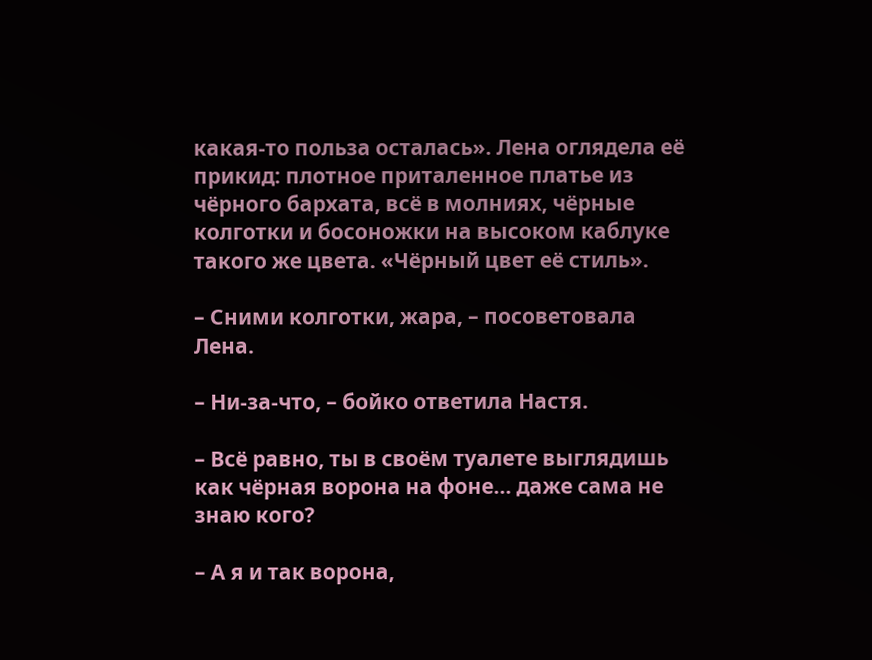какая-то польза осталась». Лена оглядела её прикид: плотное приталенное платье из чёрного бархата, всё в молниях, чёрные колготки и босоножки на высоком каблуке такого же цвета. «Чёрный цвет её стиль».

– Сними колготки, жара, – посоветовала Лена.

– Ни-за-что, – бойко ответила Настя.

– Всё равно, ты в своём туалете выглядишь как чёрная ворона на фоне… даже сама не знаю кого?

– А я и так ворона,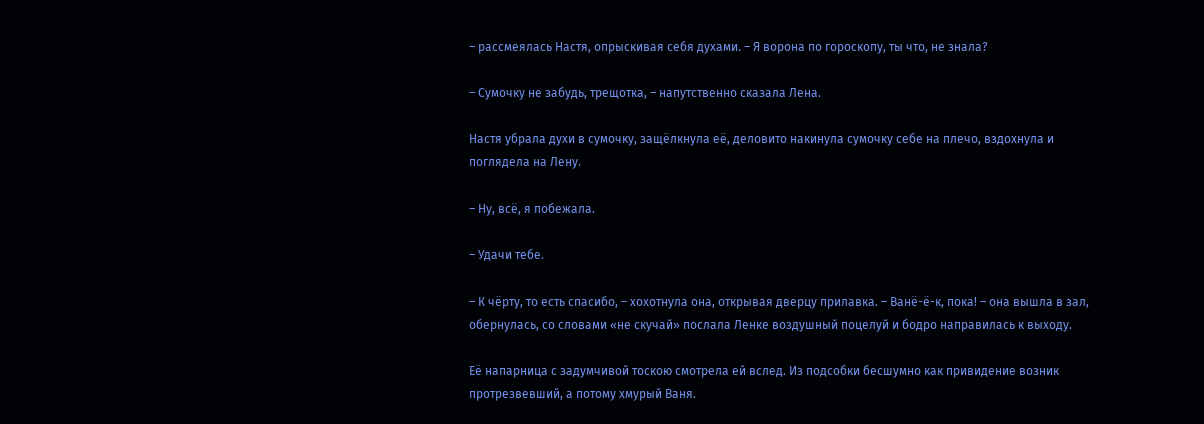– рассмеялась Настя, опрыскивая себя духами. – Я ворона по гороскопу, ты что, не знала?

– Сумочку не забудь, трещотка, – напутственно сказала Лена.

Настя убрала духи в сумочку, защёлкнула её, деловито накинула сумочку себе на плечо, вздохнула и поглядела на Лену.

– Ну, всё, я побежала.

– Удачи тебе.

– К чёрту, то есть спасибо, – хохотнула она, открывая дверцу прилавка. – Ванё-ё-к, пока! – она вышла в зал, обернулась, со словами «не скучай» послала Ленке воздушный поцелуй и бодро направилась к выходу.

Её напарница с задумчивой тоскою смотрела ей вслед. Из подсобки бесшумно как привидение возник протрезвевший, а потому хмурый Ваня.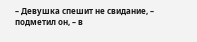– Девушка спешит не свидание, – подметил он, – в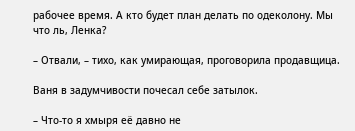рабочее время. А кто будет план делать по одеколону. Мы что ль, Ленка?

– Отвали, – тихо, как умирающая, проговорила продавщица.

Ваня в задумчивости почесал себе затылок.

– Что-то я хмыря её давно не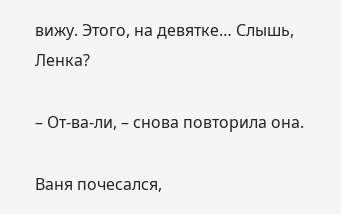вижу. Этого, на девятке… Слышь, Ленка?

– От-ва-ли, – снова повторила она.

Ваня почесался,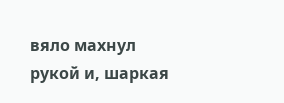вяло махнул рукой и, шаркая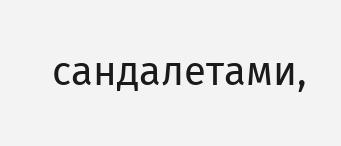сандалетами,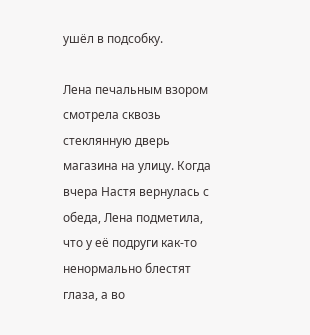ушёл в подсобку.

Лена печальным взором смотрела сквозь стеклянную дверь магазина на улицу. Когда вчера Настя вернулась с обеда, Лена подметила, что у её подруги как-то ненормально блестят глаза, а во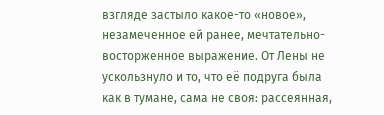взгляде застыло какое-то «новое», незамеченное ей ранее, мечтательно-восторженное выражение. От Лены не ускользнуло и то, что её подруга была как в тумане, сама не своя: рассеянная,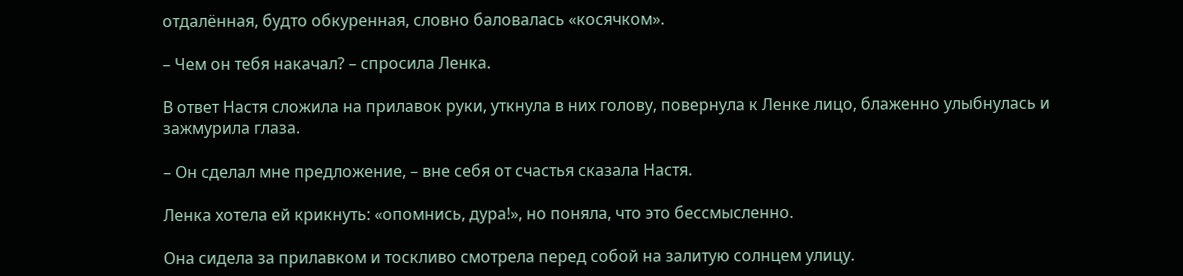отдалённая, будто обкуренная, словно баловалась «косячком».

– Чем он тебя накачал? – спросила Ленка.

В ответ Настя сложила на прилавок руки, уткнула в них голову, повернула к Ленке лицо, блаженно улыбнулась и зажмурила глаза.

– Он сделал мне предложение, – вне себя от счастья сказала Настя.

Ленка хотела ей крикнуть: «опомнись, дура!», но поняла, что это бессмысленно.

Она сидела за прилавком и тоскливо смотрела перед собой на залитую солнцем улицу.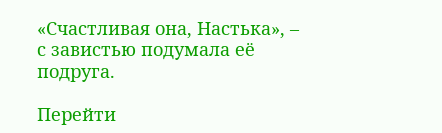«Счастливая она, Настька», – с завистью подумала её подруга.

Перейти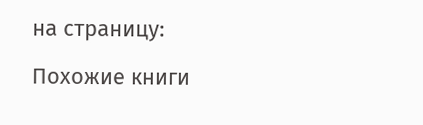на страницу:

Похожие книги